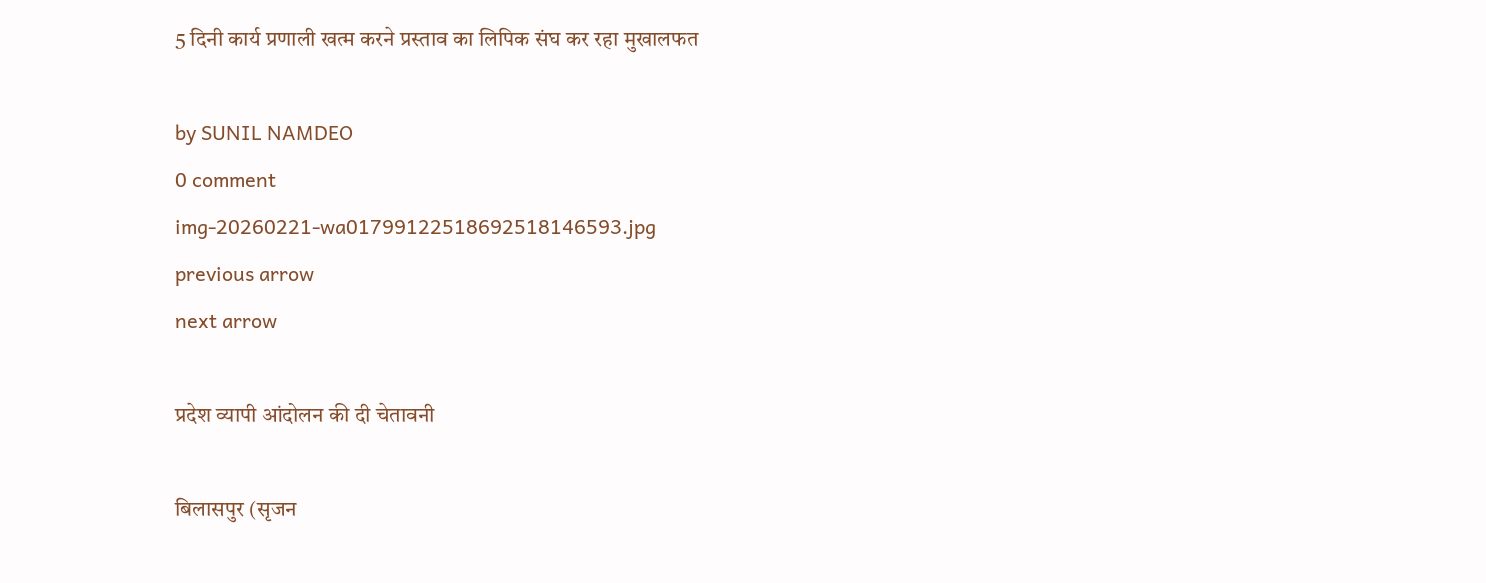5 दिनी कार्य प्रणाली खत्म करने प्रस्ताव का लिपिक संघ कर रहा मुखालफत

by SUNIL NAMDEO
0 comment
img-20260221-wa01799122518692518146593.jpg
previous arrow
next arrow

प्रदेश व्यापी आंदोलन की दी चेतावनी

बिलासपुर (सृजन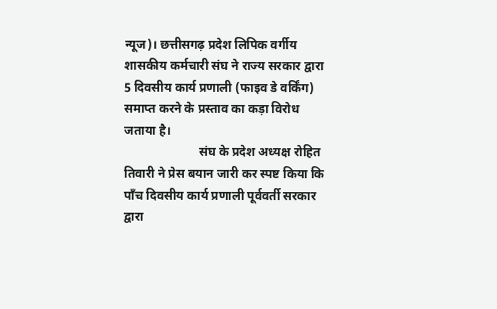न्यूज)। छत्तीसगढ़ प्रदेश लिपिक वर्गीय शासकीय कर्मचारी संघ ने राज्य सरकार द्वारा 5 दिवसीय कार्य प्रणाली (फाइव डे वर्किंग) समाप्त करने के प्रस्ताव का कड़ा विरोध जताया है।
                        संघ के प्रदेश अध्यक्ष रोहित तिवारी ने प्रेस बयान जारी कर स्पष्ट किया कि पाँच दिवसीय कार्य प्रणाली पूर्ववर्ती सरकार द्वारा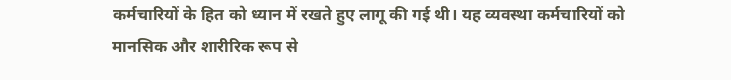कर्मचारियों के हित को ध्यान में रखते हुए लागू की गई थी। यह व्यवस्था कर्मचारियों को मानसिक और शारीरिक रूप से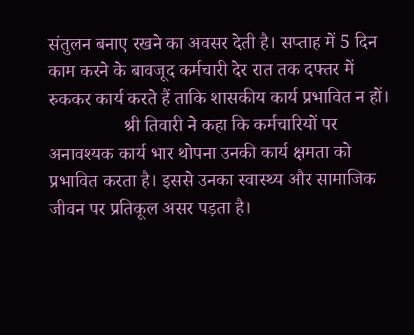संतुलन बनाए रखने का अवसर देती है। सप्ताह में 5 दिन काम करने के बावजूद कर्मचारी देर रात तक दफ्तर में रुककर कार्य करते हैं ताकि शासकीय कार्य प्रभावित न हों।
                श्री तिवारी ने कहा कि कर्मचारियों पर अनावश्यक कार्य भार थोपना उनकी कार्य क्षमता को प्रभावित करता है। इससे उनका स्वास्थ्य और सामाजिक जीवन पर प्रतिकूल असर पड़ता है।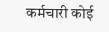कर्मचारी कोई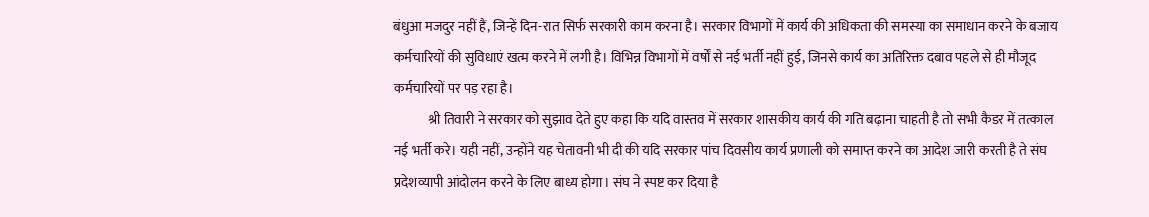बंधुआ मजदुर नहीं हैं, जिन्हें दिन-रात सिर्फ सरकारी काम करना है। सरकार विभागों में कार्य की अधिकता की समस्या का समाधान करने के बजाय कर्मचारियों की सुविधाएं खत्म करने में लगी है। विभिन्न विभागों में वर्षों से नई भर्ती नहीं हुई, जिनसे कार्य का अतिरिक्त दबाव पहले से ही मौजूद कर्मचारियों पर पड़ रहा है।
             श्री तिवारी ने सरकार को सुझाव देते हुए कहा कि यदि वास्तव में सरकार शासकीय कार्य की गति बढ़ाना चाहती है तो सभी कैडर में तत्काल नई भर्ती करे। यही नहीं, उन्होंने यह चेतावनी भी दी की यदि सरकार पांच दिवसीय कार्य प्रणाली को समाप्त करने का आदेश जारी करती है ते संघ प्रदेशव्यापी आंदोलन करने के लिए बाध्य होगा। संघ ने स्पष्ट कर दिया है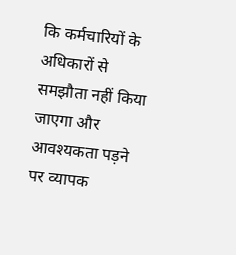कि कर्मचारियों के अधिकारों से समझौता नहीं किया जाएगा और आवश्यकता पड़ने पर व्यापक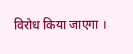विरोध किया जाएगा ।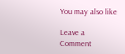You may also like

Leave a Comment